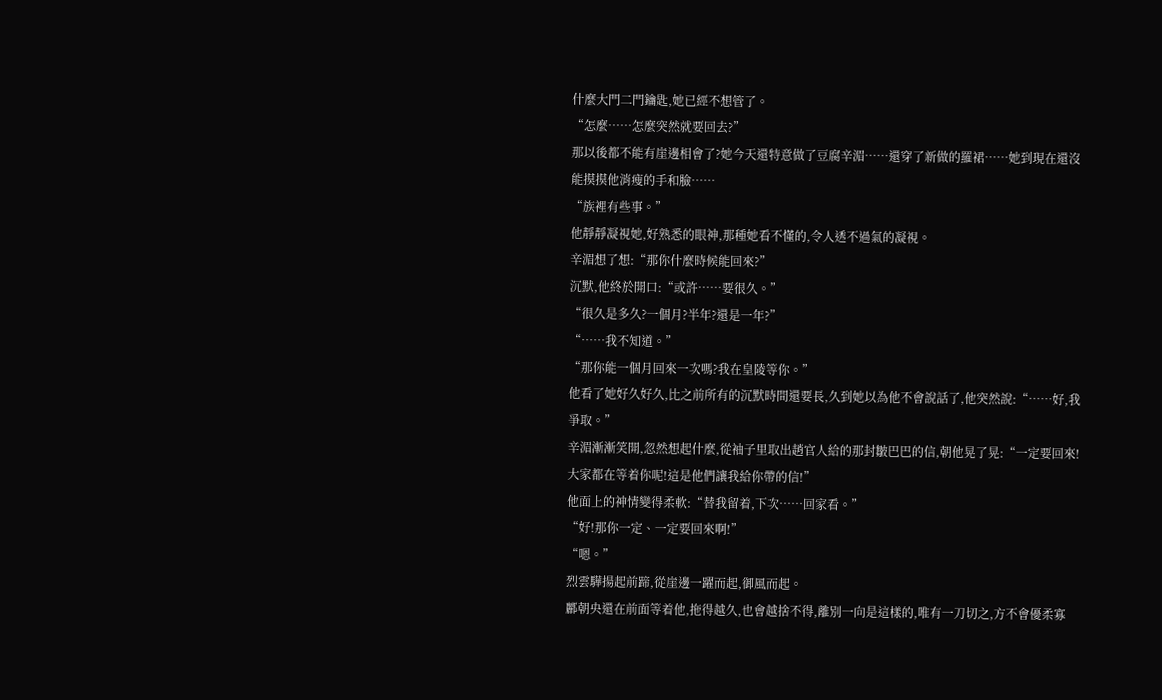什麼大門二門鑰匙,她已經不想管了。
“怎麼……怎麼突然就要回去?”
那以後都不能有崖邊相會了?她今天還特意做了豆腐辛湄……還穿了新做的羅裙……她到現在還沒能摸摸他消瘦的手和臉……
“族裡有些事。”
他靜靜凝視她,好熟悉的眼神,那種她看不懂的,令人透不過氣的凝視。
辛湄想了想:“那你什麼時候能回來?”
沉默,他終於開口:“或許……要很久。”
“很久是多久?一個月?半年?還是一年?”
“……我不知道。”
“那你能一個月回來一次嗎?我在皇陵等你。”
他看了她好久好久,比之前所有的沉默時間還要長,久到她以為他不會說話了,他突然說:“……好,我爭取。”
辛湄漸漸笑開,忽然想起什麼,從袖子里取出趙官人給的那封皺巴巴的信,朝他晃了晃:“一定要回來!大家都在等着你呢!這是他們讓我給你帶的信!”
他面上的神情變得柔軟:“替我留着,下次……回家看。”
“好!那你一定、一定要回來啊!”
“嗯。”
烈雲驊揚起前蹄,從崖邊一躍而起,御風而起。
酈朝央還在前面等着他,拖得越久,也會越捨不得,離別一向是這樣的,唯有一刀切之,方不會優柔寡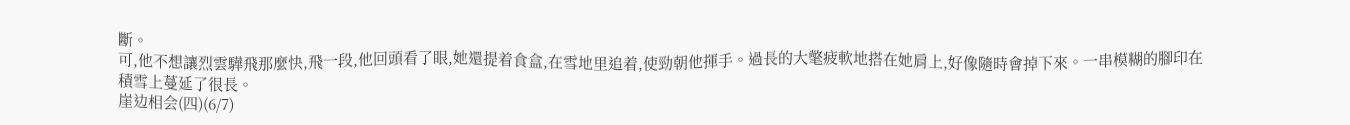斷。
可,他不想讓烈雲驊飛那麼快,飛一段,他回頭看了眼,她還提着食盒,在雪地里追着,使勁朝他揮手。過長的大氅疲軟地搭在她肩上,好像隨時會掉下來。一串模糊的腳印在積雪上蔓延了很長。
崖边相会(四)(6/7)